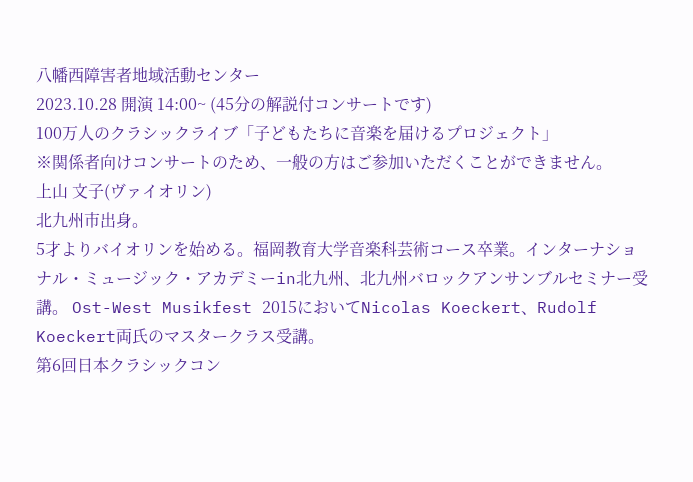八幡西障害者地域活動センター
2023.10.28 開演 14:00~ (45分の解説付コンサートです)
100万人のクラシックライブ「子どもたちに音楽を届けるプロジェクト」
※関係者向けコンサートのため、一般の方はご参加いただくことができません。
上山 文子(ヴァイオリン)
北九州市出身。
5才よりバイオリンを始める。福岡教育大学音楽科芸術コース卒業。インターナショナル・ミュージック・アカデミーin北九州、北九州バロックアンサンブルセミナー受講。 Ost-West Musikfest 2015においてNicolas Koeckert、Rudolf Koeckert両氏のマスタークラス受講。
第6回日本クラシックコン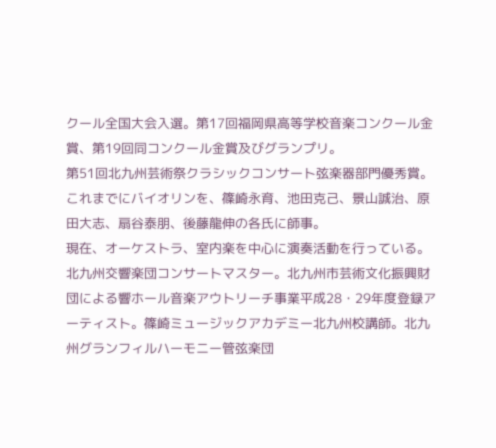クール全国大会入選。第17回福岡県高等学校音楽コンクール金賞、第19回同コンクール金賞及びグランプリ。
第51回北九州芸術祭クラシックコンサート弦楽器部門優秀賞。
これまでにバイオリンを、篠崎永育、池田克己、景山誠治、原田大志、扇谷泰朋、後藤龍伸の各氏に師事。
現在、オーケストラ、室内楽を中心に演奏活動を行っている。北九州交響楽団コンサートマスター。北九州市芸術文化振興財団による響ホール音楽アウトリーチ事業平成28・29年度登録アーティスト。篠崎ミュージックアカデミー北九州校講師。北九州グランフィルハーモニー管弦楽団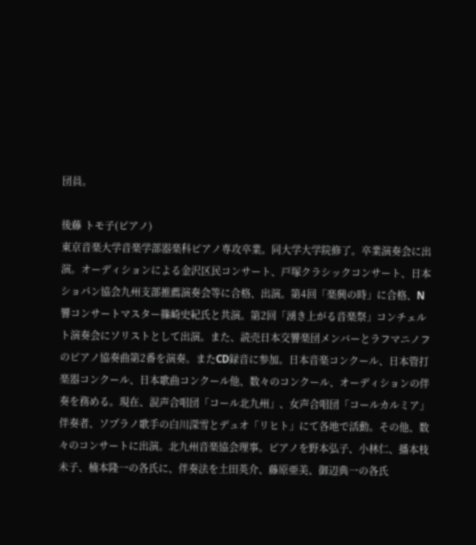団員。

後藤 トモ子(ピアノ)
東京音楽大学音楽学部器楽科ピアノ専攻卒業。同大学大学院修了。卒業演奏会に出演。オーディションによる金沢区民コンサート、戸塚クラシックコンサート、日本ショパン協会九州支部推薦演奏会等に合格、出演。第4回「楽興の時」に合格、N響コンサートマスター篠崎史紀氏と共演。第2回「湧き上がる音楽祭」コンチェルト演奏会にソリストとして出演。また、読売日本交響楽団メンバーとラフマニノフのピアノ協奏曲第2番を演奏。またCD録音に参加。日本音楽コンクール、日本管打楽器コンクール、日本歌曲コンクール他、数々のコンクール、オーディションの伴奏を務める。現在、混声合唱団「コール北九州」、女声合唱団「コールカルミア」伴奏者、ソプラノ歌手の白川深雪とデュオ「リヒト」にて各地で活動。その他、数々のコンサートに出演。北九州音楽協会理事。ピアノを野本弘子、小林仁、播本枝未子、楠本隆一の各氏に、伴奏法を土田英介、藤原亜美、御辺典一の各氏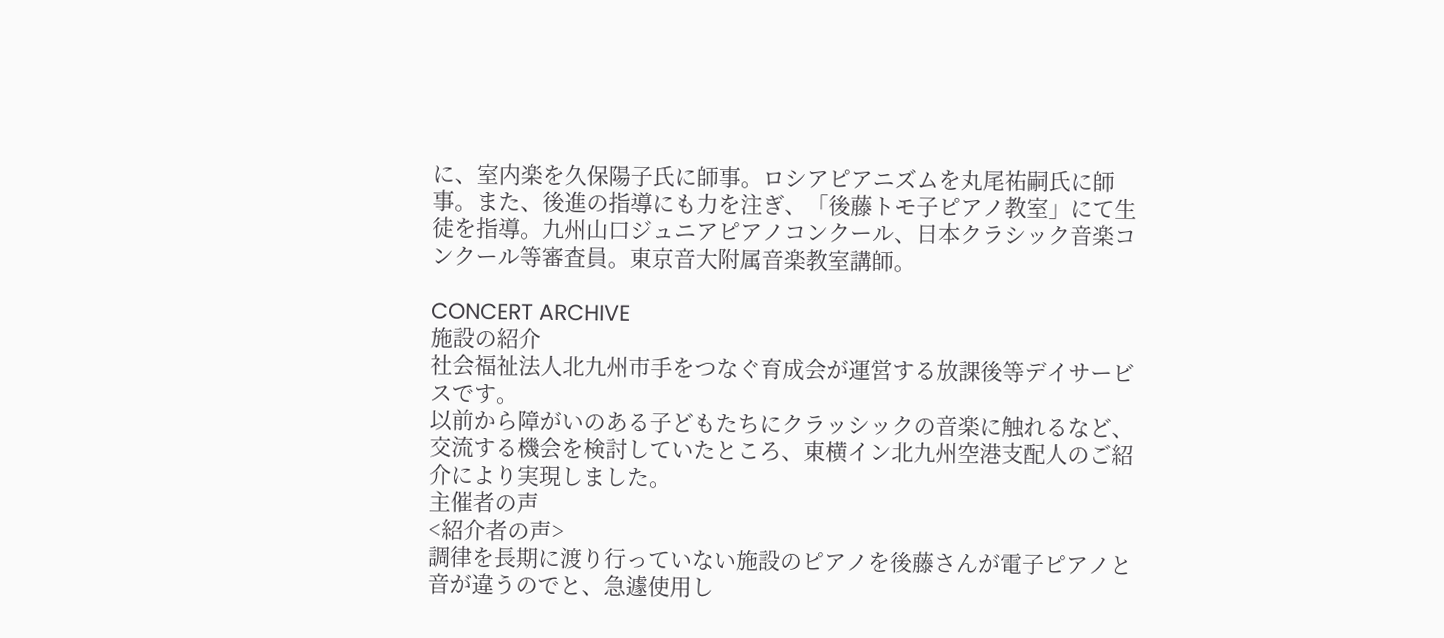に、室内楽を久保陽子氏に師事。ロシアピアニズムを丸尾祐嗣氏に師事。また、後進の指導にも力を注ぎ、「後藤トモ子ピアノ教室」にて生徒を指導。九州山口ジュニアピアノコンクール、日本クラシック音楽コンクール等審査員。東京音大附属音楽教室講師。

CONCERT ARCHIVE
施設の紹介
社会福祉法人北九州市手をつなぐ育成会が運営する放課後等デイサービスです。
以前から障がいのある子どもたちにクラッシックの音楽に触れるなど、交流する機会を検討していたところ、東横イン北九州空港支配人のご紹介により実現しました。
主催者の声
<紹介者の声>
調律を長期に渡り行っていない施設のピアノを後藤さんが電子ピアノと音が違うのでと、急遽使用し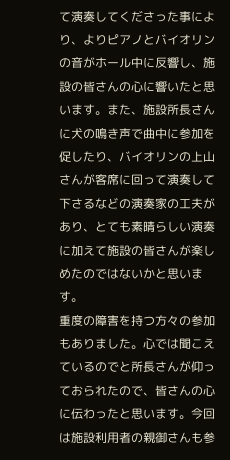て演奏してくださった事により、よりピアノとバイオリンの音がホール中に反響し、施設の皆さんの心に響いたと思います。また、施設所長さんに犬の鳴き声で曲中に参加を促したり、バイオリンの上山さんが客席に回って演奏して下さるなどの演奏家の工夫があり、とても素晴らしい演奏に加えて施設の皆さんが楽しめたのではないかと思います。
重度の障害を持つ方々の参加もありました。心では聞こえているのでと所長さんが仰っておられたので、皆さんの心に伝わったと思います。今回は施設利用者の親御さんも参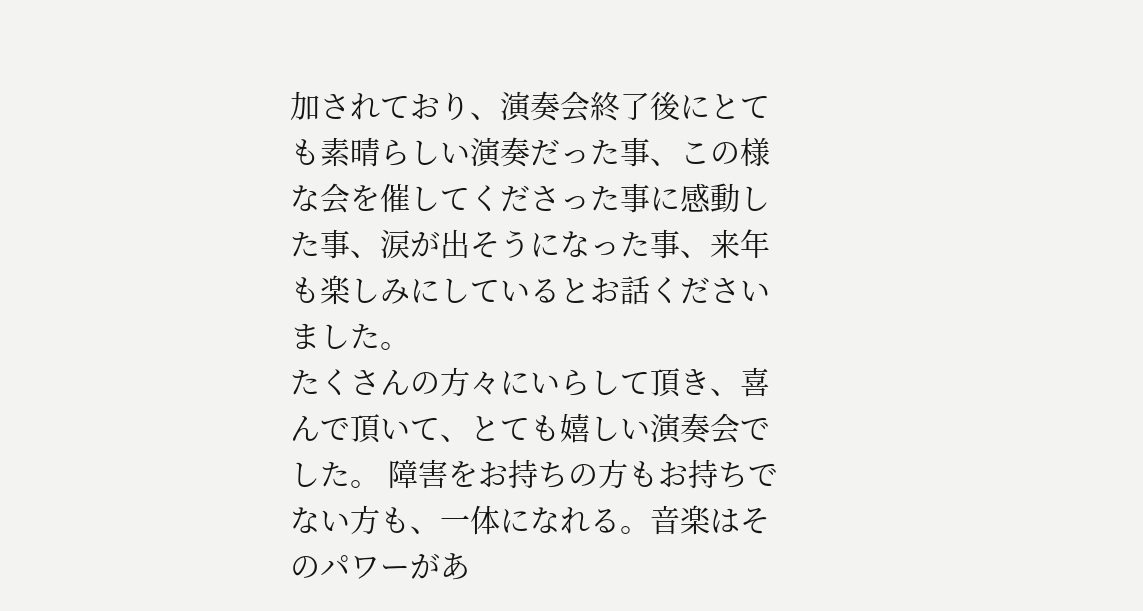加されており、演奏会終了後にとても素晴らしい演奏だった事、この様な会を催してくださった事に感動した事、涙が出そうになった事、来年も楽しみにしているとお話くださいました。
たくさんの方々にいらして頂き、喜んで頂いて、とても嬉しい演奏会でした。 障害をお持ちの方もお持ちでない方も、一体になれる。音楽はそのパワーがあ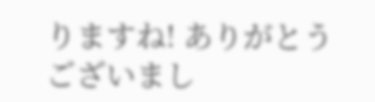りますね! ありがとうございまし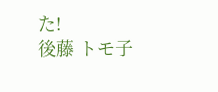た!
後藤 トモ子